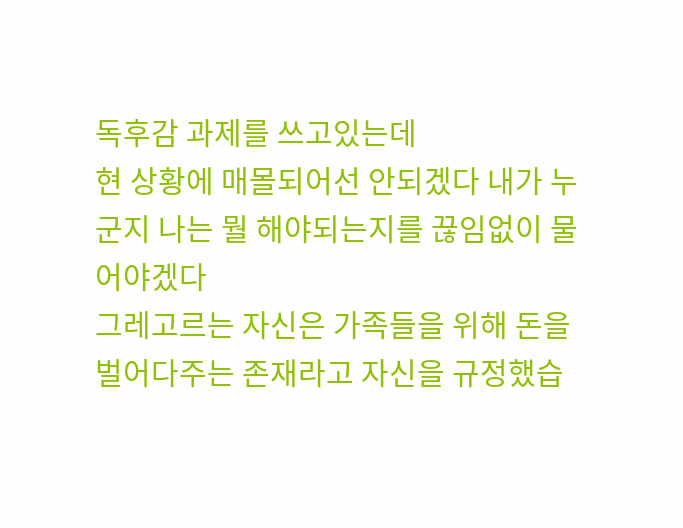독후감 과제를 쓰고있는데
현 상황에 매몰되어선 안되겠다 내가 누군지 나는 뭘 해야되는지를 끊임없이 물어야겠다
그레고르는 자신은 가족들을 위해 돈을 벌어다주는 존재라고 자신을 규정했습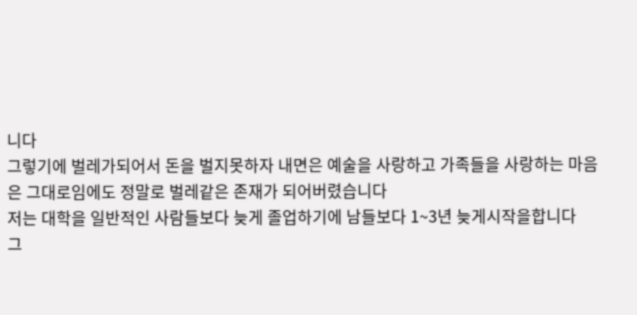니다
그렇기에 벌레가되어서 돈을 벌지못하자 내면은 예술을 사랑하고 가족들을 사랑하는 마음은 그대로임에도 정말로 벌레같은 존재가 되어버렸습니다
저는 대학을 일반적인 사람들보다 늦게 졸업하기에 남들보다 1~3년 늦게시작을합니다
그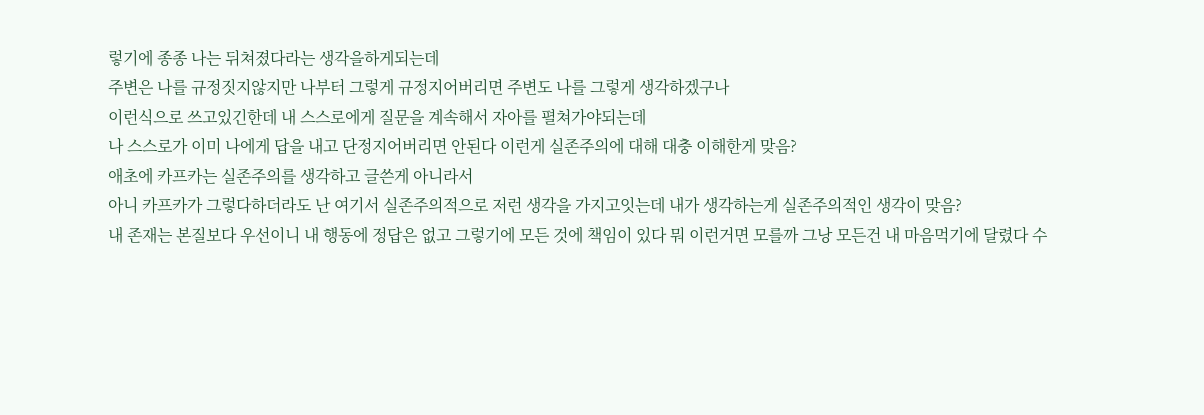렇기에 종종 나는 뒤쳐졌다라는 생각을하게되는데
주변은 나를 규정짓지않지만 나부터 그렇게 규정지어버리면 주변도 나를 그렇게 생각하겠구나
이런식으로 쓰고있긴한데 내 스스로에게 질문을 계속해서 자아를 펼쳐가야되는데
나 스스로가 이미 나에게 답을 내고 단정지어버리면 안된다 이런게 실존주의에 대해 대충 이해한게 맞음?
애초에 카프카는 실존주의를 생각하고 글쓴게 아니라서
아니 카프카가 그렇다하더라도 난 여기서 실존주의적으로 저런 생각을 가지고잇는데 내가 생각하는게 실존주의적인 생각이 맞음?
내 존재는 본질보다 우선이니 내 행동에 정답은 없고 그렇기에 모든 것에 책임이 있다 뭐 이런거면 모를까 그낭 모든건 내 마음먹기에 달렸다 수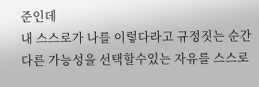준인데
내 스스로가 나를 이렇다라고 규정짓는 순간 다른 가능성을 선택할수있는 자유를 스스로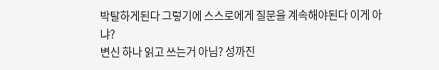박탈하게된다 그렇기에 스스로에게 질문을 계속해야된다 이게 아냐?
변신 하나 읽고 쓰는거 아님? 성까진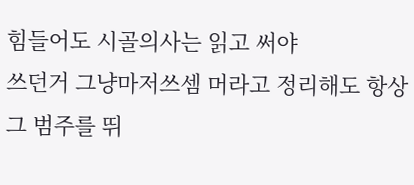힘들어도 시골의사는 읽고 써야
쓰던거 그냥마저쓰셈 머라고 정리해도 항상 그 범주를 뛰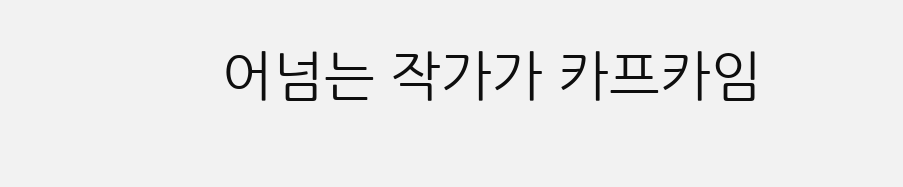어넘는 작가가 카프카임